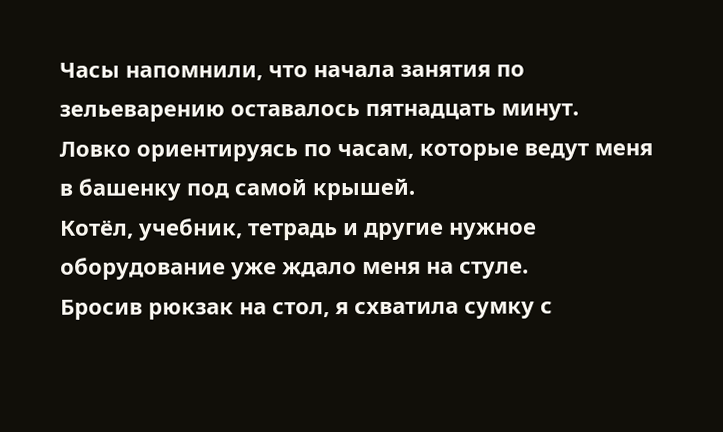Часы напомнили, что начала занятия по зельеварению оставалось пятнадцать минут. Ловко ориентируясь по часам, которые ведут меня в башенку под самой крышей.
Котёл, учебник, тетрадь и другие нужное оборудование уже ждало меня на стуле.
Бросив рюкзак на стол, я схватила сумку с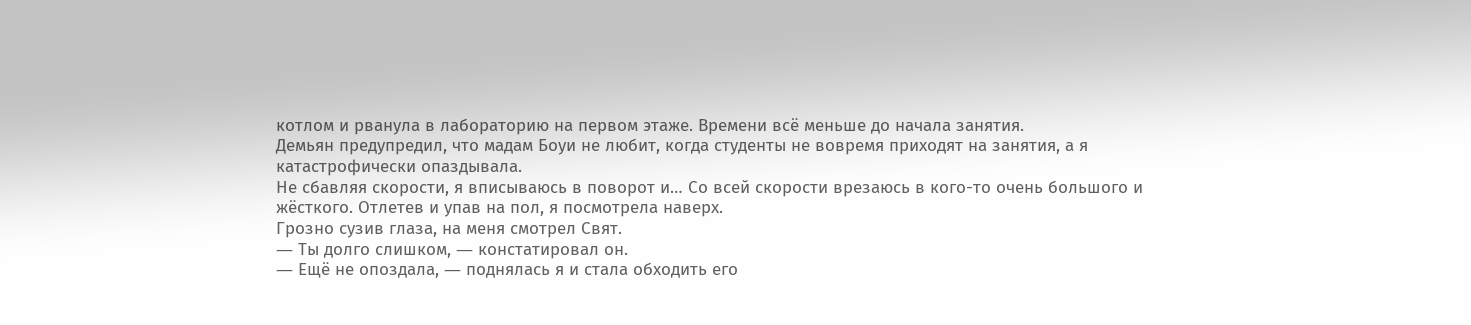котлом и рванула в лабораторию на первом этаже. Времени всё меньше до начала занятия.
Демьян предупредил, что мадам Боуи не любит, когда студенты не вовремя приходят на занятия, а я катастрофически опаздывала.
Не сбавляя скорости, я вписываюсь в поворот и… Со всей скорости врезаюсь в кого-то очень большого и жёсткого. Отлетев и упав на пол, я посмотрела наверх.
Грозно сузив глаза, на меня смотрел Свят.
― Ты долго слишком, ― констатировал он.
― Ещё не опоздала, ― поднялась я и стала обходить его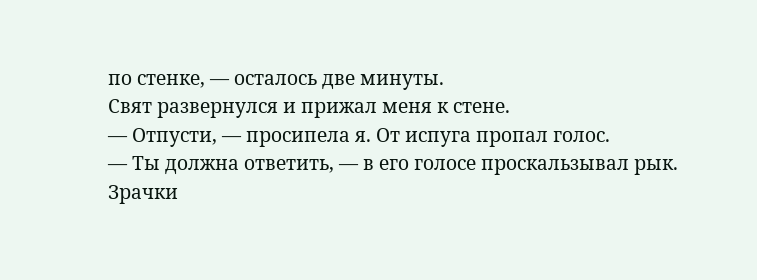по стенке, ― осталось две минуты.
Свят развернулся и прижал меня к стене.
― Отпусти, ― просипела я. От испуга пропал голос.
― Ты должна ответить, ― в его голосе проскальзывал рык.
Зрачки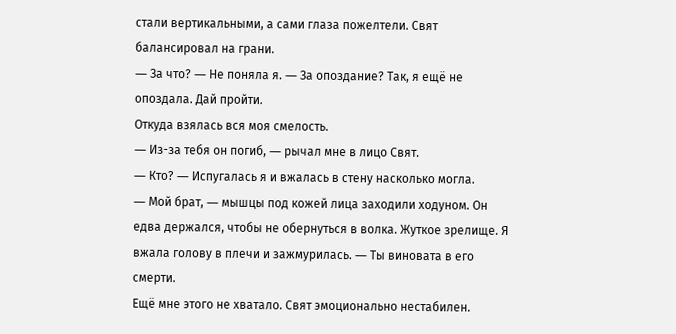стали вертикальными, а сами глаза пожелтели. Свят балансировал на грани.
― За что? ― Не поняла я. ― За опоздание? Так, я ещё не опоздала. Дай пройти.
Откуда взялась вся моя смелость.
― Из-за тебя он погиб, ― рычал мне в лицо Свят.
― Кто? ― Испугалась я и вжалась в стену насколько могла.
― Мой брат, ― мышцы под кожей лица заходили ходуном. Он едва держался, чтобы не обернуться в волка. Жуткое зрелище. Я вжала голову в плечи и зажмурилась. ― Ты виновата в его смерти.
Ещё мне этого не хватало. Свят эмоционально нестабилен.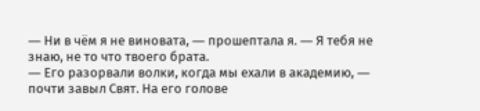― Ни в чём я не виновата, ― прошептала я. ― Я тебя не знаю, не то что твоего брата.
― Его разорвали волки, когда мы ехали в академию, ― почти завыл Свят. На его голове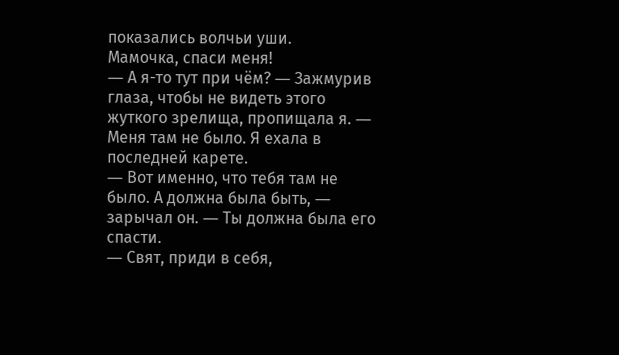показались волчьи уши.
Мамочка, спаси меня!
― А я-то тут при чём? ― Зажмурив глаза, чтобы не видеть этого жуткого зрелища, пропищала я. ― Меня там не было. Я ехала в последней карете.
― Вот именно, что тебя там не было. А должна была быть, ― зарычал он. ― Ты должна была его спасти.
― Свят, приди в себя,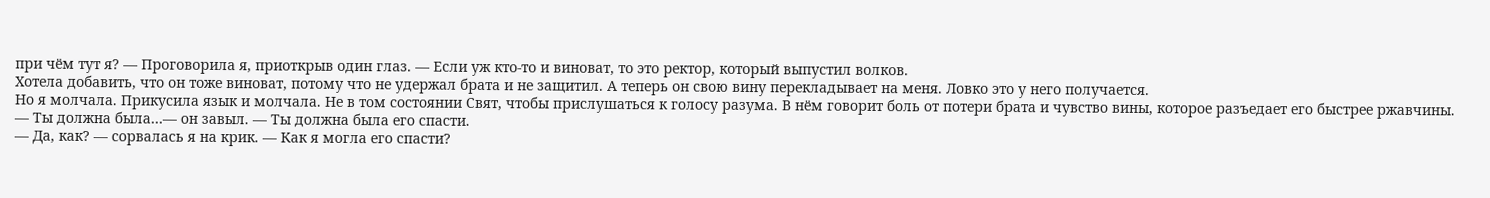при чём тут я? ― Проговорила я, приоткрыв один глаз. ― Если уж кто-то и виноват, то это ректор, который выпустил волков.
Хотела добавить, что он тоже виноват, потому что не удержал брата и не защитил. А теперь он свою вину перекладывает на меня. Ловко это у него получается.
Но я молчала. Прикусила язык и молчала. Не в том состоянии Свят, чтобы прислушаться к голосу разума. В нём говорит боль от потери брата и чувство вины, которое разъедает его быстрее ржавчины.
― Ты должна была…― он завыл. ― Ты должна была его спасти.
― Да, как? ― сорвалась я на крик. ― Как я могла его спасти?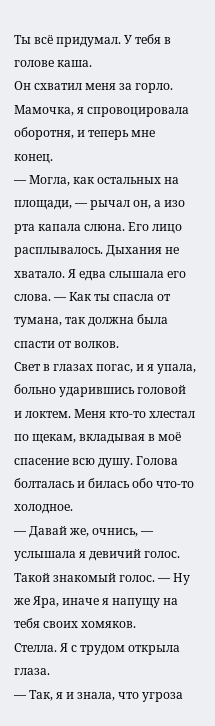Ты всё придумал. У тебя в голове каша.
Он схватил меня за горло. Мамочка, я спровоцировала оборотня, и теперь мне конец.
― Могла, как остальных на площади, ― рычал он, а изо рта капала слюна. Его лицо расплывалось. Дыхания не хватало. Я едва слышала его слова. ― Как ты спасла от тумана, так должна была спасти от волков.
Свет в глазах погас, и я упала, больно ударившись головой и локтем. Меня кто-то хлестал по щекам, вкладывая в моё спасение всю душу. Голова болталась и билась обо что-то холодное.
― Давай же, очнись, ― услышала я девичий голос. Такой знакомый голос. ― Ну же Яра, иначе я напущу на тебя своих хомяков.
Стелла. Я с трудом открыла глаза.
― Так, я и знала, что угроза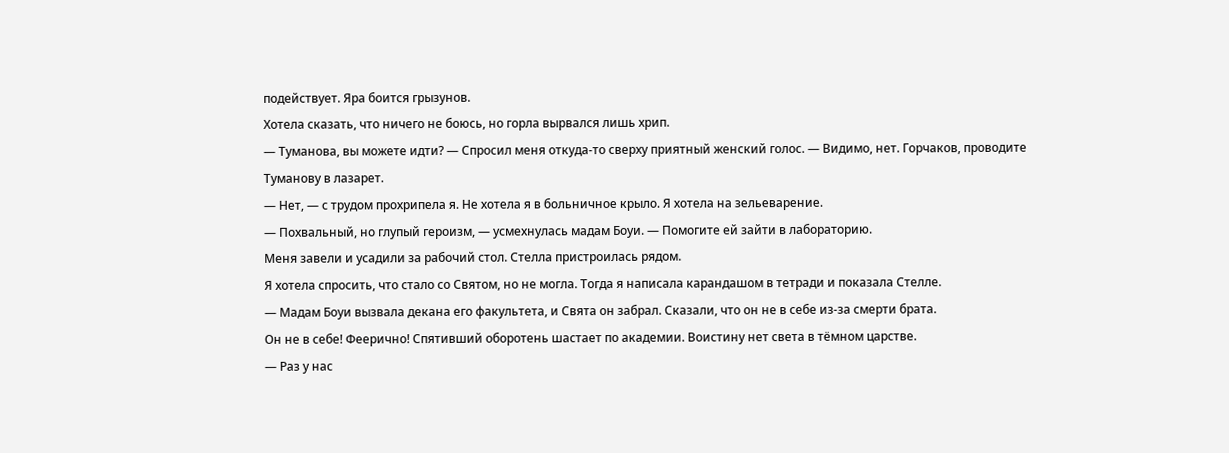подействует. Яра боится грызунов.
Хотела сказать, что ничего не боюсь, но горла вырвался лишь хрип.
― Туманова, вы можете идти? ― Спросил меня откуда-то сверху приятный женский голос. ― Видимо, нет. Горчаков, проводите Туманову в лазарет.
― Нет, ― с трудом прохрипела я. Не хотела я в больничное крыло. Я хотела на зельеварение.
― Похвальный, но глупый героизм, ― усмехнулась мадам Боуи. ― Помогите ей зайти в лабораторию.
Меня завели и усадили за рабочий стол. Стелла пристроилась рядом.
Я хотела спросить, что стало со Святом, но не могла. Тогда я написала карандашом в тетради и показала Стелле.
― Мадам Боуи вызвала декана его факультета, и Свята он забрал. Сказали, что он не в себе из-за смерти брата.
Он не в себе! Феерично! Спятивший оборотень шастает по академии. Воистину нет света в тёмном царстве.
― Раз у нас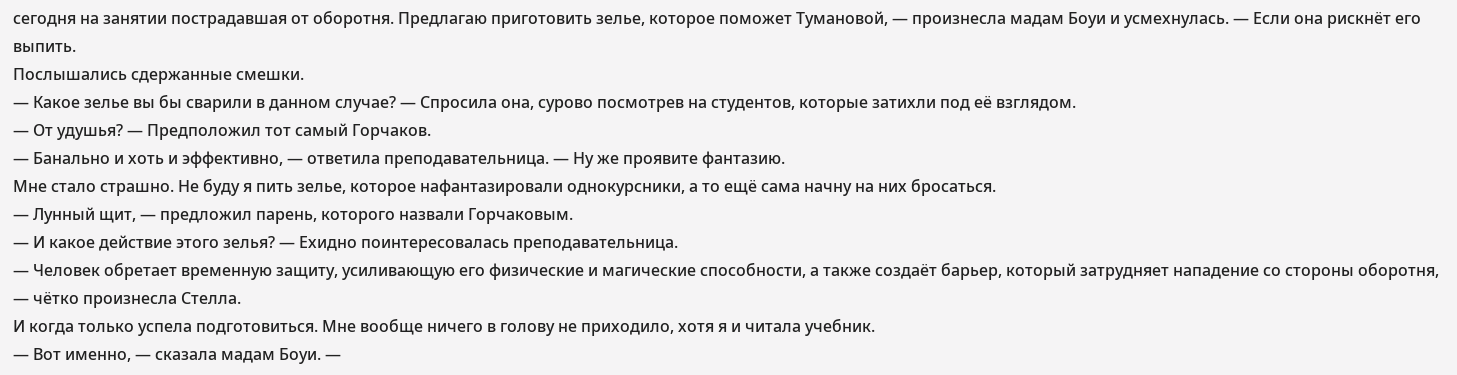сегодня на занятии пострадавшая от оборотня. Предлагаю приготовить зелье, которое поможет Тумановой, ― произнесла мадам Боуи и усмехнулась. ― Если она рискнёт его выпить.
Послышались сдержанные смешки.
― Какое зелье вы бы сварили в данном случае? ― Спросила она, сурово посмотрев на студентов, которые затихли под её взглядом.
― От удушья? ― Предположил тот самый Горчаков.
― Банально и хоть и эффективно, ― ответила преподавательница. ― Ну же проявите фантазию.
Мне стало страшно. Не буду я пить зелье, которое нафантазировали однокурсники, а то ещё сама начну на них бросаться.
― Лунный щит, ― предложил парень, которого назвали Горчаковым.
― И какое действие этого зелья? ― Ехидно поинтересовалась преподавательница.
― Человек обретает временную защиту, усиливающую его физические и магические способности, а также создаёт барьер, который затрудняет нападение со стороны оборотня, ― чётко произнесла Стелла.
И когда только успела подготовиться. Мне вообще ничего в голову не приходило, хотя я и читала учебник.
― Вот именно, ― сказала мадам Боуи. ―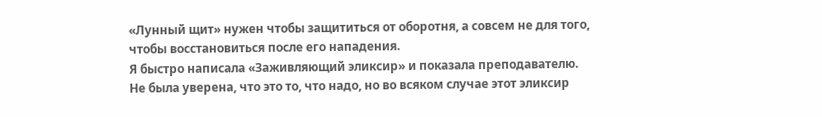«Лунный щит» нужен чтобы защититься от оборотня, а совсем не для того, чтобы восстановиться после его нападения.
Я быстро написала «Заживляющий эликсир» и показала преподавателю. Не была уверена, что это то, что надо, но во всяком случае этот эликсир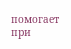помогает при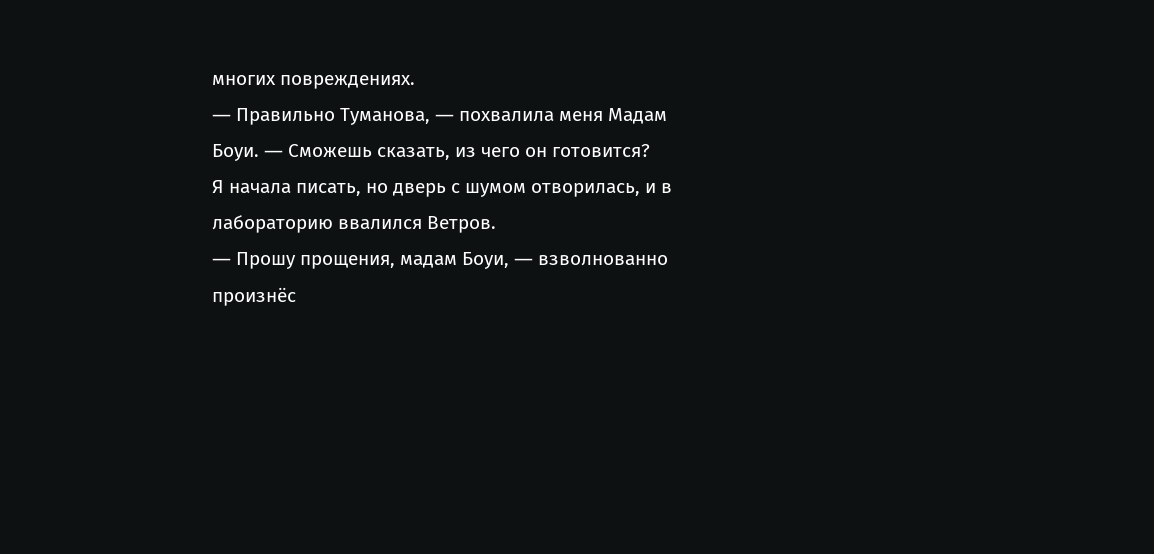многих повреждениях.
― Правильно Туманова, ― похвалила меня Мадам Боуи. ― Сможешь сказать, из чего он готовится?
Я начала писать, но дверь с шумом отворилась, и в лабораторию ввалился Ветров.
― Прошу прощения, мадам Боуи, ― взволнованно произнёс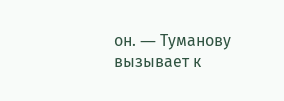он. ― Туманову вызывает к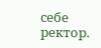себе ректор.